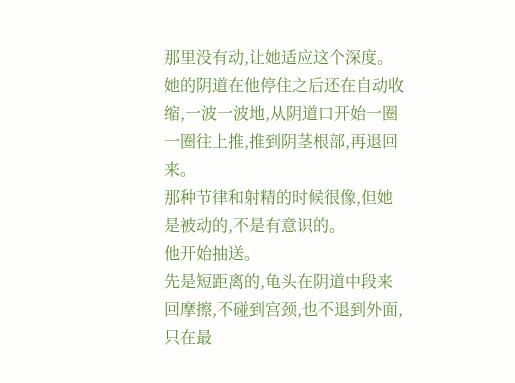那里没有动,让她适应这个深度。
她的阴道在他停住之后还在自动收缩,一波一波地,从阴道口开始一圈一圈往上推,推到阴茎根部,再退回来。
那种节律和射精的时候很像,但她是被动的,不是有意识的。
他开始抽送。
先是短距离的,龟头在阴道中段来回摩擦,不碰到宫颈,也不退到外面,只在最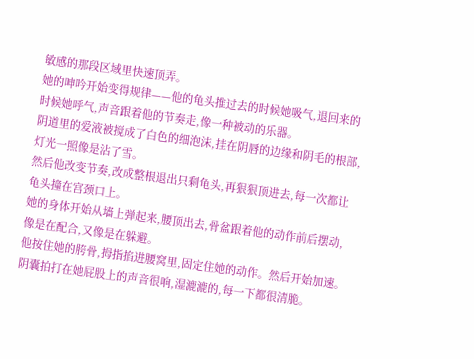敏感的那段区域里快速顶弄。
她的呻吟开始变得规律——他的龟头推过去的时候她吸气,退回来的时候她呼气,声音跟着他的节奏走,像一种被动的乐器。
阴道里的爱液被搅成了白色的细泡沫,挂在阴唇的边缘和阴毛的根部,灯光一照像是沾了雪。
然后他改变节奏,改成整根退出只剩龟头,再狠狠顶进去,每一次都让龟头撞在宫颈口上。
她的身体开始从墙上弹起来,腰顶出去,骨盆跟着他的动作前后摆动,像是在配合,又像是在躲避。
他按住她的胯骨,拇指掐进腰窝里,固定住她的动作。然后开始加速。阴囊拍打在她屁股上的声音很响,湿漉漉的,每一下都很清脆。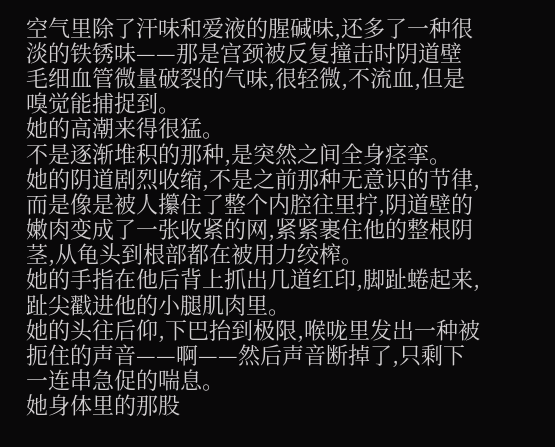空气里除了汗味和爱液的腥碱味,还多了一种很淡的铁锈味——那是宫颈被反复撞击时阴道壁毛细血管微量破裂的气味,很轻微,不流血,但是嗅觉能捕捉到。
她的高潮来得很猛。
不是逐渐堆积的那种,是突然之间全身痉挛。
她的阴道剧烈收缩,不是之前那种无意识的节律,而是像是被人攥住了整个内腔往里拧,阴道壁的嫩肉变成了一张收紧的网,紧紧裹住他的整根阴茎,从龟头到根部都在被用力绞榨。
她的手指在他后背上抓出几道红印,脚趾蜷起来,趾尖戳进他的小腿肌肉里。
她的头往后仰,下巴抬到极限,喉咙里发出一种被扼住的声音——啊——然后声音断掉了,只剩下一连串急促的喘息。
她身体里的那股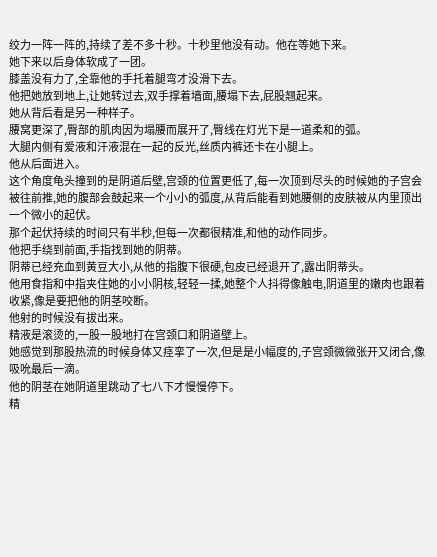绞力一阵一阵的,持续了差不多十秒。十秒里他没有动。他在等她下来。
她下来以后身体软成了一团。
膝盖没有力了,全靠他的手托着腿弯才没滑下去。
他把她放到地上,让她转过去,双手撑着墙面,腰塌下去,屁股翘起来。
她从背后看是另一种样子。
腰窝更深了,臀部的肌肉因为塌腰而展开了,臀线在灯光下是一道柔和的弧。
大腿内侧有爱液和汗液混在一起的反光,丝质内裤还卡在小腿上。
他从后面进入。
这个角度龟头撞到的是阴道后壁,宫颈的位置更低了,每一次顶到尽头的时候她的子宫会被往前推,她的腹部会鼓起来一个小小的弧度,从背后能看到她腰侧的皮肤被从内里顶出一个微小的起伏。
那个起伏持续的时间只有半秒,但每一次都很精准,和他的动作同步。
他把手绕到前面,手指找到她的阴蒂。
阴蒂已经充血到黄豆大小,从他的指腹下很硬,包皮已经退开了,露出阴蒂头。
他用食指和中指夹住她的小小阴核,轻轻一揉,她整个人抖得像触电,阴道里的嫩肉也跟着收紧,像是要把他的阴茎咬断。
他射的时候没有拔出来。
精液是滚烫的,一股一股地打在宫颈口和阴道壁上。
她感觉到那股热流的时候身体又痉挛了一次,但是是小幅度的,子宫颈微微张开又闭合,像吸吮最后一滴。
他的阴茎在她阴道里跳动了七八下才慢慢停下。
精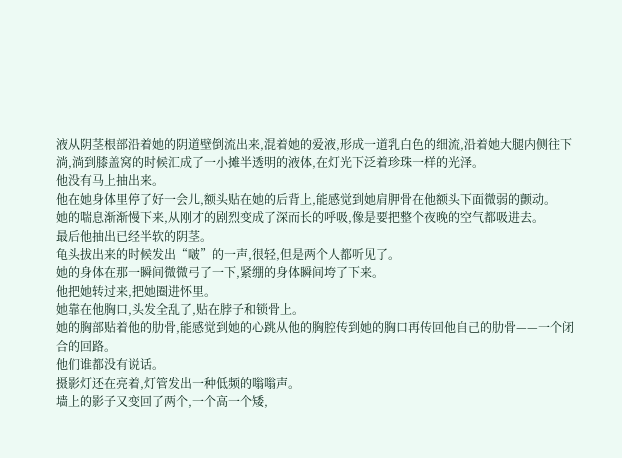液从阴茎根部沿着她的阴道壁倒流出来,混着她的爱液,形成一道乳白色的细流,沿着她大腿内侧往下淌,淌到膝盖窝的时候汇成了一小摊半透明的液体,在灯光下泛着珍珠一样的光泽。
他没有马上抽出来。
他在她身体里停了好一会儿,额头贴在她的后背上,能感觉到她肩胛骨在他额头下面微弱的颤动。
她的喘息渐渐慢下来,从刚才的剧烈变成了深而长的呼吸,像是要把整个夜晚的空气都吸进去。
最后他抽出已经半软的阴茎。
龟头拔出来的时候发出“啵”的一声,很轻,但是两个人都听见了。
她的身体在那一瞬间微微弓了一下,紧绷的身体瞬间垮了下来。
他把她转过来,把她圈进怀里。
她靠在他胸口,头发全乱了,贴在脖子和锁骨上。
她的胸部贴着他的肋骨,能感觉到她的心跳从他的胸腔传到她的胸口再传回他自己的肋骨——一个闭合的回路。
他们谁都没有说话。
摄影灯还在亮着,灯管发出一种低频的嗡嗡声。
墙上的影子又变回了两个,一个高一个矮,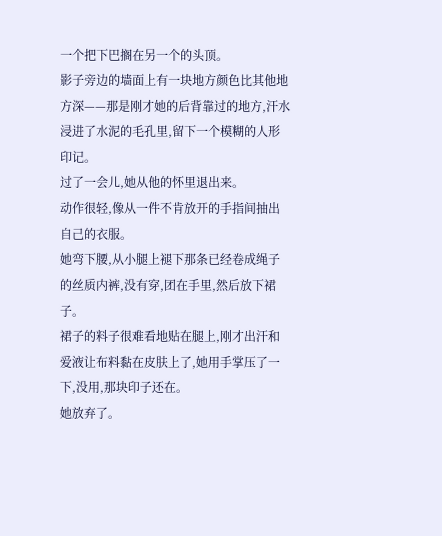一个把下巴搁在另一个的头顶。
影子旁边的墙面上有一块地方颜色比其他地方深——那是刚才她的后背靠过的地方,汗水浸进了水泥的毛孔里,留下一个模糊的人形印记。
过了一会儿,她从他的怀里退出来。
动作很轻,像从一件不肯放开的手指间抽出自己的衣服。
她弯下腰,从小腿上褪下那条已经卷成绳子的丝质内裤,没有穿,团在手里,然后放下裙子。
裙子的料子很难看地贴在腿上,刚才出汗和爱液让布料黏在皮肤上了,她用手掌压了一下,没用,那块印子还在。
她放弃了。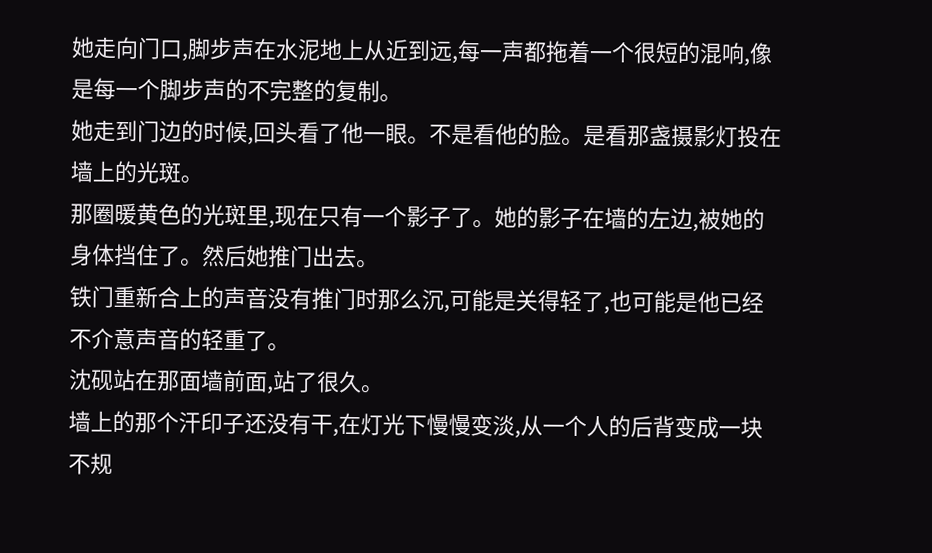她走向门口,脚步声在水泥地上从近到远,每一声都拖着一个很短的混响,像是每一个脚步声的不完整的复制。
她走到门边的时候,回头看了他一眼。不是看他的脸。是看那盏摄影灯投在墙上的光斑。
那圈暖黄色的光斑里,现在只有一个影子了。她的影子在墙的左边,被她的身体挡住了。然后她推门出去。
铁门重新合上的声音没有推门时那么沉,可能是关得轻了,也可能是他已经不介意声音的轻重了。
沈砚站在那面墙前面,站了很久。
墙上的那个汗印子还没有干,在灯光下慢慢变淡,从一个人的后背变成一块不规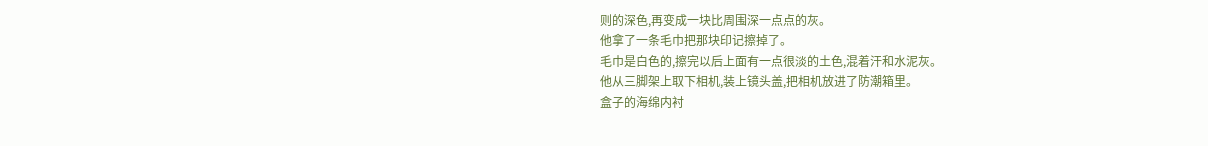则的深色,再变成一块比周围深一点点的灰。
他拿了一条毛巾把那块印记擦掉了。
毛巾是白色的,擦完以后上面有一点很淡的土色,混着汗和水泥灰。
他从三脚架上取下相机,装上镜头盖,把相机放进了防潮箱里。
盒子的海绵内衬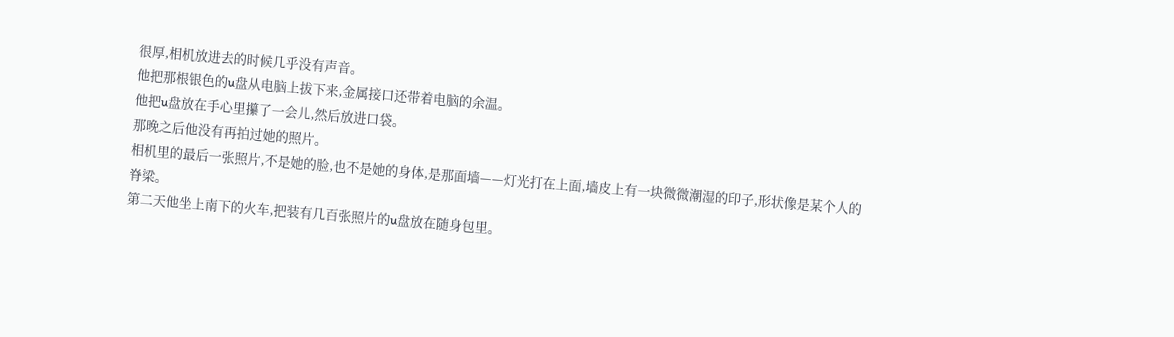很厚,相机放进去的时候几乎没有声音。
他把那根银色的u盘从电脑上拔下来,金属接口还带着电脑的余温。
他把u盘放在手心里攥了一会儿,然后放进口袋。
那晚之后他没有再拍过她的照片。
相机里的最后一张照片,不是她的脸,也不是她的身体,是那面墙——灯光打在上面,墙皮上有一块微微潮湿的印子,形状像是某个人的脊梁。
第二天他坐上南下的火车,把装有几百张照片的u盘放在随身包里。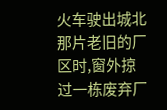火车驶出城北那片老旧的厂区时,窗外掠过一栋废弃厂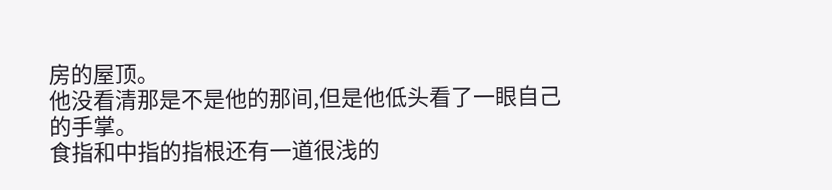房的屋顶。
他没看清那是不是他的那间,但是他低头看了一眼自己的手掌。
食指和中指的指根还有一道很浅的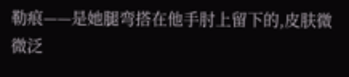勒痕——是她腿弯搭在他手肘上留下的,皮肤微微泛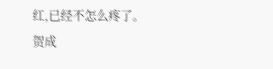红,已经不怎么疼了。
贺成